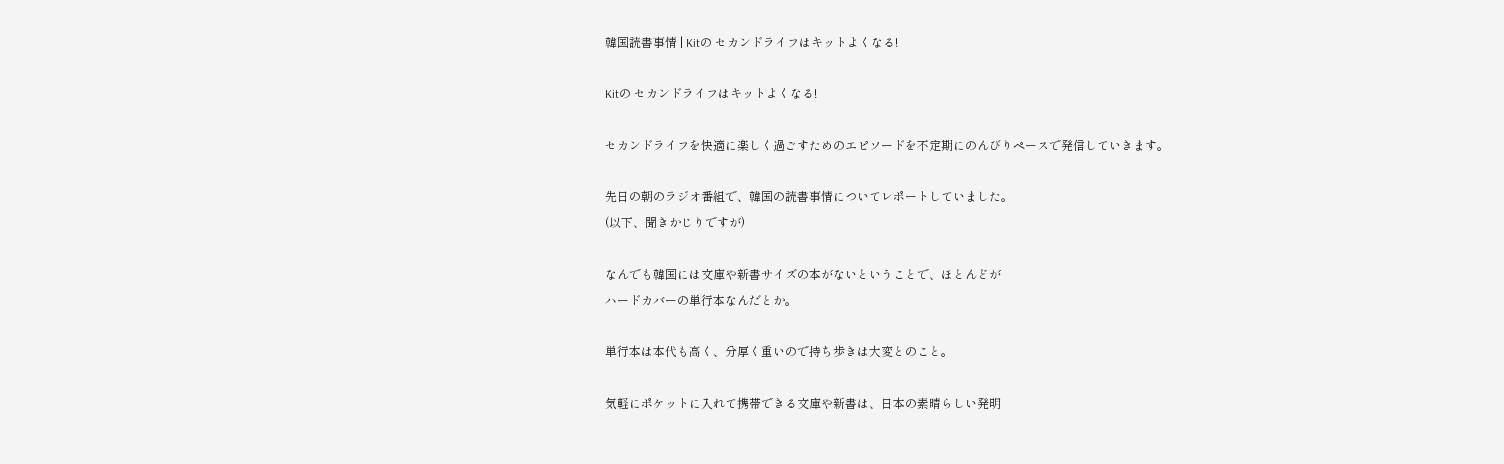韓国読書事情 | Kitの セカンドライフはキットよくなる!

Kitの セカンドライフはキットよくなる!

セカンドライフを快適に楽しく過ごすためのエピソードを不定期にのんびりペースで発信していきます。

先日の朝のラジオ番組で、韓国の読書事情についてレポートしていました。
(以下、聞きかじりですが)

なんでも韓国には文庫や新書サイズの本がないということで、ほとんどが
ハードカバーの単行本なんだとか。

単行本は本代も高く、分厚く重いので持ち歩きは大変とのこと。

気軽にポケットに入れて携帯できる文庫や新書は、日本の素晴らしい発明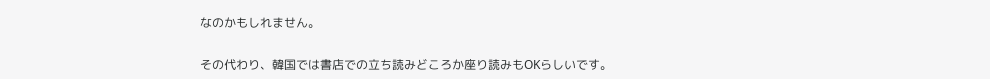なのかもしれません。


その代わり、韓国では書店での立ち読みどころか座り読みもOKらしいです。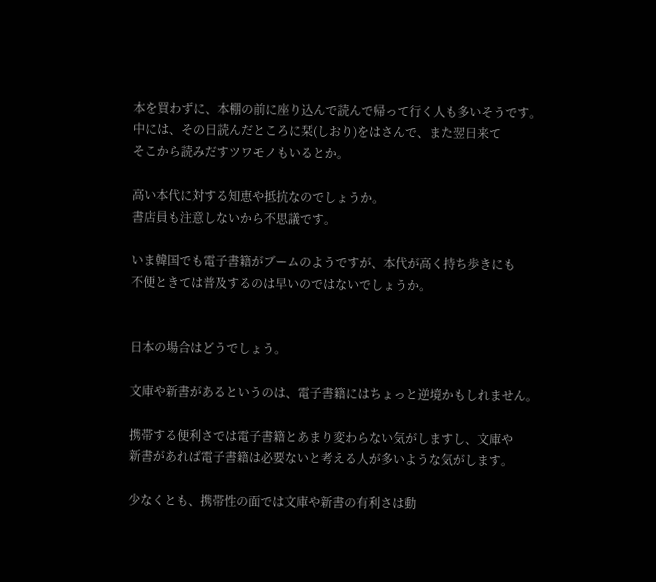本を買わずに、本棚の前に座り込んで読んで帰って行く人も多いそうです。
中には、その日読んだところに栞(しおり)をはさんで、また翌日来て
そこから読みだすツワモノもいるとか。

高い本代に対する知恵や抵抗なのでしょうか。
書店員も注意しないから不思議です。

いま韓国でも電子書籍がブームのようですが、本代が高く持ち歩きにも
不便ときては普及するのは早いのではないでしょうか。


日本の場合はどうでしょう。

文庫や新書があるというのは、電子書籍にはちょっと逆境かもしれません。

携帯する便利さでは電子書籍とあまり変わらない気がしますし、文庫や
新書があれば電子書籍は必要ないと考える人が多いような気がします。

少なくとも、携帯性の面では文庫や新書の有利さは動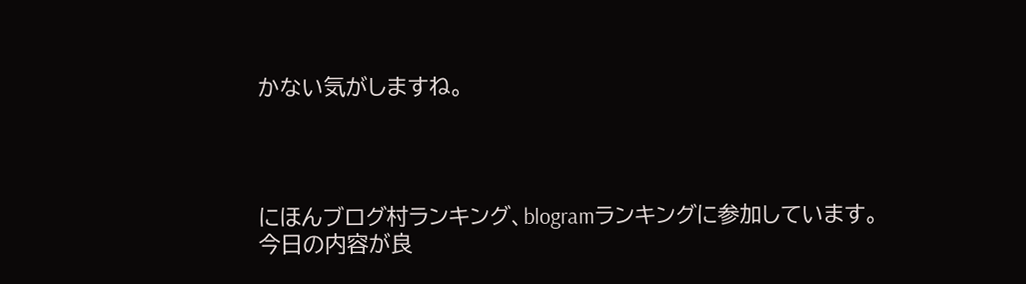かない気がしますね。




にほんブログ村ランキング、blogramランキングに参加しています。
今日の内容が良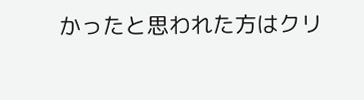かったと思われた方はクリ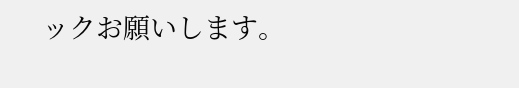ックお願いします。